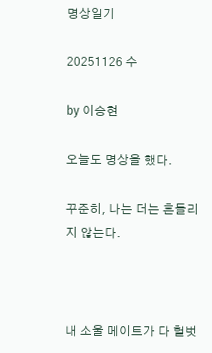명상일기

20251126 수

by 이승현

오늘도 명상을 했다.

꾸준히, 나는 더는 흔들리지 않는다.



내 소울 메이트가 다 헐벗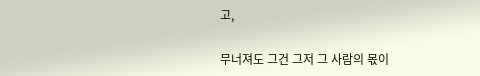고,

무너져도 그건 그저 그 사람의 몫이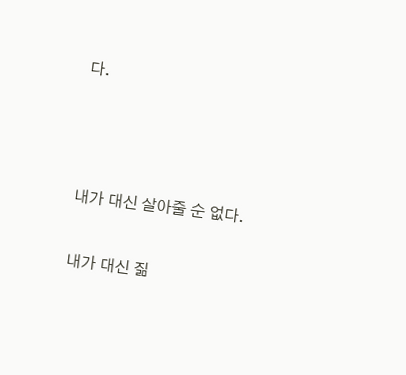다.



내가 대신 살아줄 순 없다.

내가 대신 짊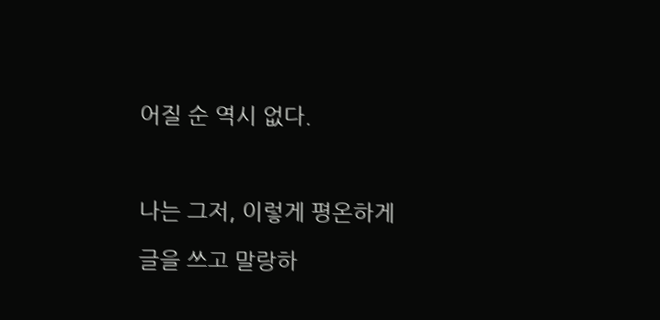어질 순 역시 없다.



나는 그저, 이렇게 평온하게

글을 쓰고 말랑하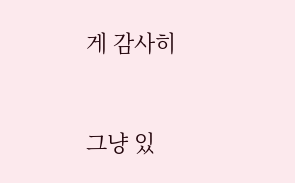게 감사히



그냥 있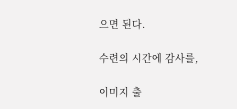으면 된다.

수련의 시간에 감사를,

이미지 출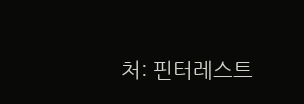처: 핀터레스트